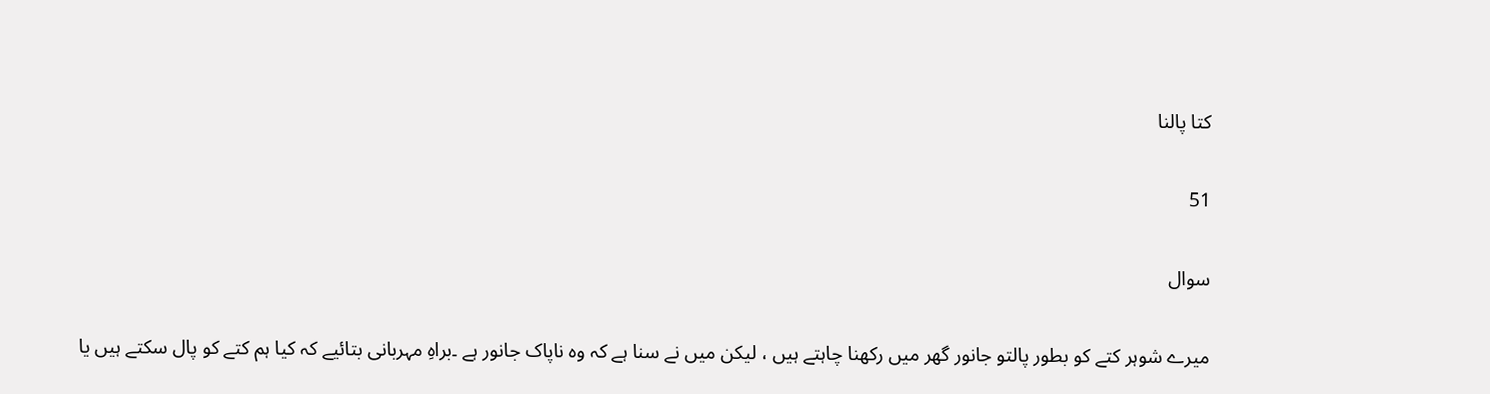کتا پالنا

51

سوال

میرے شوہر کتے کو بطور پالتو جانور گھر میں رکھنا چاہتے ہیں ، لیکن میں نے سنا ہے کہ وہ ناپاک جانور ہے ۔براہِ مہربانی بتائیے کہ کیا ہم کتے کو پال سکتے ہیں یا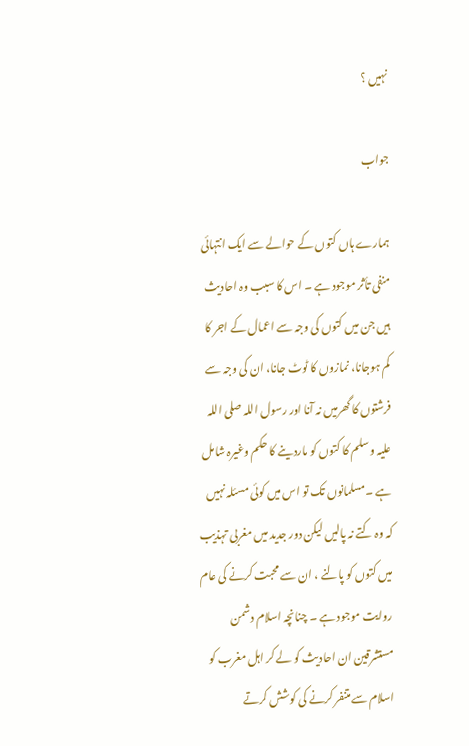نہیں ؟

جواب

ہمارے ہاں کتوں کے حوالے سے ایک انتہائی منفی تأثر موجود ہے ۔ اس کا سبب وہ احادیث ہیں جن میں کتوں کی وجہ سے اعمال کے اجر کا کم ہوجانا، نمازوں کا ٹوٹ جانا، ان کی وجہ سے فرشتوں کا گھرمیں نہ آنا اور رسول اللہ صلی اللہ علیہ وسلم کا کتوں کو ماردینے کا حکم وغیرہ شامل ہے ۔مسلمانوں تک تو اس میں کوئی مسئلہ نہیں کہ وہ کتے نہ پالیں لیکن دور جدید میں مغربی تہذیب میں کتوں کو پالنے ، ان سے محبت کرنے کی عام روایت موجود ہے ۔ چنانچہ اسلام دشمن مستشرقین ان احادیث کو لے کر اہل مغرب کو اسلام سے متنفر کرنے کی کوشش کرتے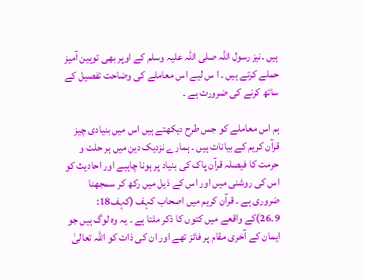ہیں ۔نیز رسول اللہ صلی اللہ علیہ وسلم کے اوپر بھی توہین آمیز حملے کرتے ہیں ۔ ا س لیے اس معاملے کی وضاحت تفصیل کے ساتھ کرنے کی ضرورت ہے ۔

ہم اس معاملے کو جس طرح دیکھتے ہیں اس میں بنیادی چیز قرآن کریم کے بیانات ہیں ۔ ہمارے نزدیک دین میں ہر حلت و حرمت کا فیصلہ قرآن پاک کی بنیاد پر ہونا چاہیے اور احادیث کو اس کی روشنی میں اور اس کے ذیل میں رکھ کر سمجھنا ضروری ہے ۔ قرآن کریم میں اصحاب کہف (کہف18: 9۔26)کے واقعے میں کتوں کا ذکر ملتا ہے ۔ یہ وہ لوگ ہیں جو ایمان کے آخری مقام پر فائز تھے اور ان کی ذات کو اللہ تعالیٰ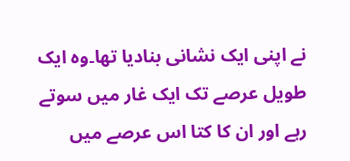نے اپنی ایک نشانی بنادیا تھا۔وہ ایک طویل عرصے تک ایک غار میں سوتے رہے اور ان کا کتا اس عرصے میں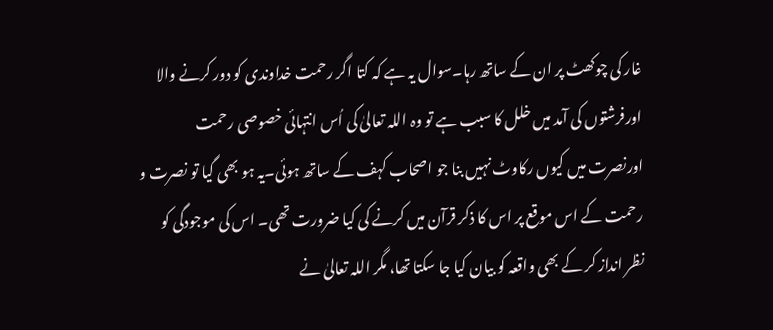غار کی چوکھٹ پر ان کے ساتھ رہا۔سوال یہ ہے کہ کتا اگر رحمت خداوندی کو دور کرنے والا اورفرشتوں کی آمد میں خلل کا سبب ہے تو وہ اللہ تعالیٰ کی اُس انتہائی خصوصی رحمت اورنصرت میں کیوں رکاوٹ نہیں بنا جو اصحاب کہف کے ساتھ ہوئی۔یہ ہو بھی گیا تو نصرت و رحمت کے اس موقع پر اس کا ذکر قرآن میں کرنے کی کیا ضرورت تھی۔ اس کی موجودگی کو نظر انداز کر کے بھی واقعہ کو بیان کیا جا سکتا تھا، مگر اللہ تعالیٰ نے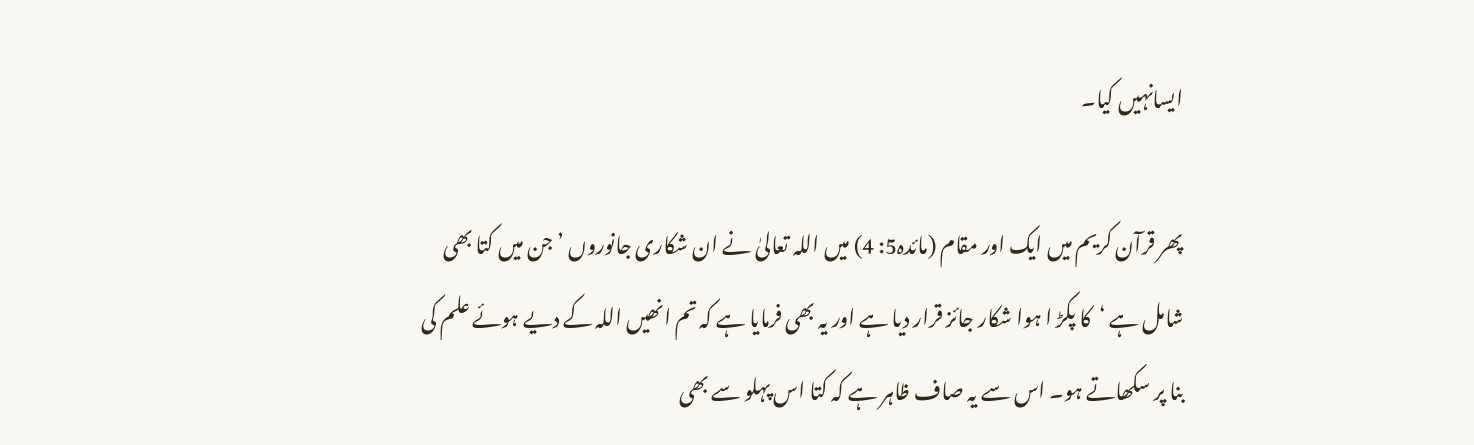ایسانہیں کیا۔

پھر قرآن کریم میں ایک اور مقام (مائدہ5: 4) میں اللہ تعالیٰ نے ان شکاری جانوروں ’جن میں کتا بھی شامل ہے ‘کا پکڑ ا ہوا شکار جائز قرار دیا ہے اور یہ بھی فرمایا ہے کہ تم انھیں اللہ کے دیے ہوئے علم کی بنا پر سکھاتے ہو۔ اس سے یہ صاف ظاہر ہے کہ کتا اس پہلو سے بھی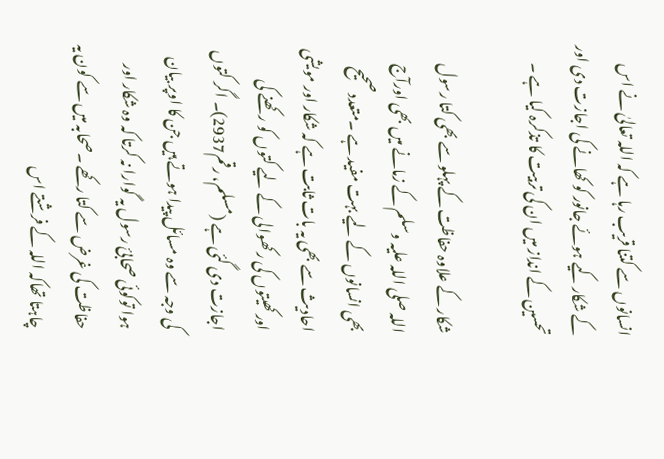انسانوں سے کتنا قریب رہا ہے کہ اللہ تعالیٰ نے اس کے شکار کیے ہوئے جانور کو کھانے کی اجازت دی اور تحسین کے انداز میں ان کی تربیت کا تذکرہ کیا ہے ۔

شکار کے علاوہ حفاظت کے پہلو سے بھی کتا رسول اللہ صلی اللہ علیہ وسلم کے زمانے میں بھی اورآج بھی انسانوں کے لیے بہت مفید ہے ۔متعدد صحیح احادیث سے بھی یہ بات ثابت ہے کہ شکار اور مویشی اور کھیتوں کی رکھوالی کے لیے کتوں کو رکھنے کی اجازت دی گئی ہے (مسلم، رقم2937)۔ اگر کتوں کی وجہ سے وہ مسائل پیدا ہوتے ہیں جن کا اوپر بیان ہوا توکوئی صحابیٔ رسول یہ گوارا نہ کرتا کہ وہ شکار اور حفاظت کی غرض سے کتا رکھے ۔صحابہ میں سے کون یہ چاہتا تھاکہ اللہ کے فرشتے اس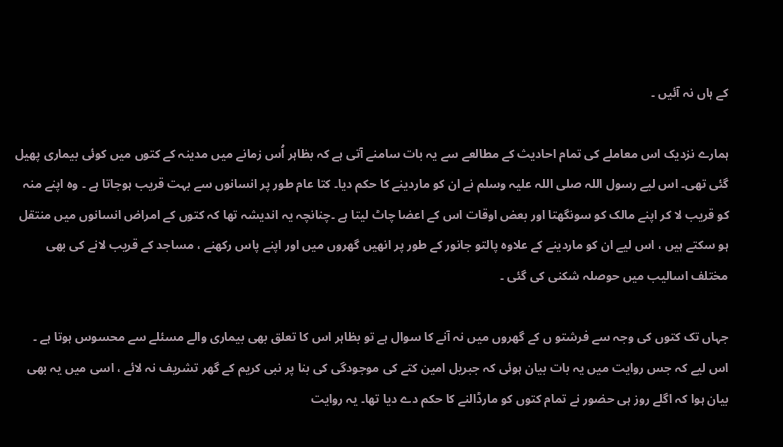کے ہاں نہ آئیں ۔

ہمارے نزدیک اس معاملے کی تمام احادیث کے مطالعے سے یہ بات سامنے آتی ہے کہ بظاہر اُس زمانے میں مدینہ کے کتوں میں کوئی بیماری پھیل گئی تھی۔ اس لیے رسول اللہ صلی اللہ علیہ وسلم نے ان کو ماردینے کا حکم دیا۔ کتا عام طور پر انسانوں سے بہت قریب ہوجاتا ہے ۔ وہ اپنے منہ کو قریب لا کر اپنے مالک کو سونگھتا اور بعض اوقات اس کے اعضا چاٹ لیتا ہے ۔چنانچہ یہ اندیشہ تھا کہ کتوں کے امراض انسانوں میں منتقل ہو سکتے ہیں ، اس لیے ان کو ماردینے کے علاوہ پالتو جانور کے طور پر انھیں گھروں میں اور اپنے پاس رکھنے ، مساجد کے قریب لانے کی بھی مختلف اسالیب میں حوصلہ شکنی کی گئی ۔

جہاں تک کتوں کی وجہ سے فرشتو ں کے گھروں میں نہ آنے کا سوال ہے تو بظاہر اس کا تعلق بھی بیماری والے مسئلے سے محسوس ہوتا ہے ۔ اس لیے کہ جس روایت میں یہ بات بیان ہوئی کہ جبریل امین کتے کی موجودگی کی بنا پر نبی کریم کے گھر تشریف نہ لائے ، اسی میں یہ بھی بیان ہوا کہ اگلے روز ہی حضور نے تمام کتوں کو مارڈالنے کا حکم دے دیا تھا۔ یہ روایت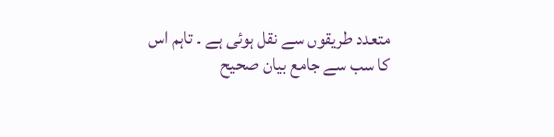متعدد طریقوں سے نقل ہوئی ہے ۔ تاہم اس کا سب سے جامع بیان صحیح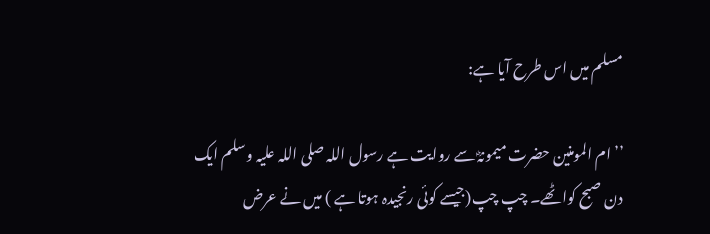مسلم میں اس طرح آیا ہے:

’’ام المومنین حضرت میمونہؓ سے روایت ہے رسول اللہ صلی اللہ علیہ وسلم ایک دن صبح کواٹھے۔ چپ چپ(جیسے کوئی رنجیدہ ہوتا ہے ) میں نے عرض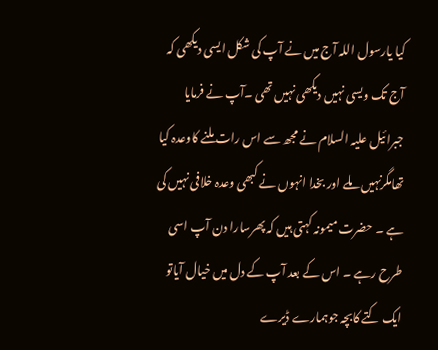کیا یارسول اللہ آج میں نے آپ کی شکل ایسی دیکھی کہ آج تک ویسی نہیں دیکھی نہیں تھی ۔آپ نے فرمایا جبرائیل علیہ السلام نے مجھ سے اس رات ملنے کاوعدہ کیا تھامگرنہیں ملے اور بخدا انہوں نے کبھی وعدہ خلافی نہیں کی ہے ۔ حضرت میمونہ کہتی ہیں کہ پھرسارا دن آپ اسی طرح رہے ۔ اس کے بعد آپ کے دل میں خیال آیاتو ایک کتے کابچہ جوہمارے ڈیرے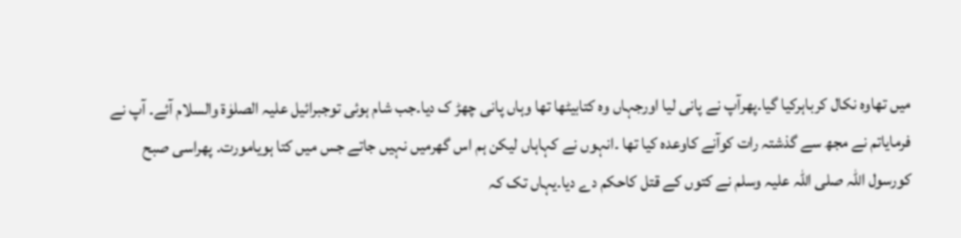میں تھاوہ نکال کرباہرکیا گیا۔پھرآپ نے پانی لیا اورجہاں وہ کتابیٹھا تھا وہاں پانی چھڑ ک دیا۔جب شام ہوئی توجبرائیل علیہ الصلوٰۃ والسلام آئے۔ آپ نے فرمایاتم نے مجھ سے گذشتہ رات کوآنے کاوعدہ کیا تھا ۔انہوں نے کہاہاں لیکن ہم اس گھرمیں نہیں جاتے جس میں کتا ہویامورت۔ پھراسی صبح کورسول اللہ صلی اللہ علیہ وسلم نے کتوں کے قتل کاحکم دے دیا۔یہاں تک کہ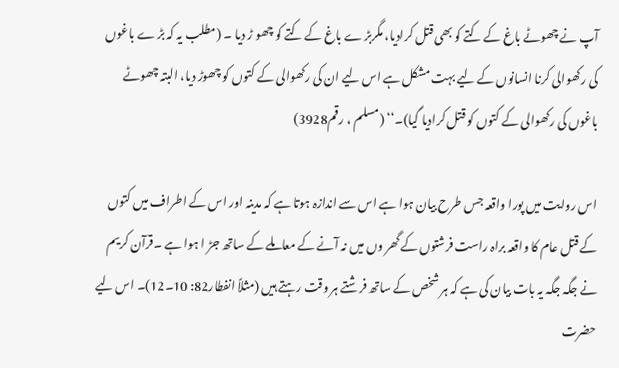آپ نے چھوٹے باغ کے کتے کو بھی قتل کرادیا، مگربڑ ے باغ کے کتے کو چھو ڑ دیا ۔ (مطلب یہ کہ بڑ ے باغوں کی رکھوالی کرنا انسانوں کے لیے بہت مشکل ہے اس لیے ان کی رکھوالی کے کتوں کو چھوڑ دیا، البتہ چھوٹے باغوں کی رکھوالی کے کتوں کو قتل کرادیا گیا)۔‘‘ (مسلم ، رقم3928)

اس روایت میں پورا واقعہ جس طرح بیان ہوا ہے اس سے اندازہ ہوتا ہے کہ مدینہ اور اس کے اطراف میں کتوں کے قتل عام کا واقعہ براہ راست فرشتوں کے گھر وں میں نہ آنے کے معاملے کے ساتھ جڑ ا ہوا ہے ۔قرآن کریم نے جگہ جگہ یہ بات بیان کی ہے کہ ہر شخص کے ساتھ فرشتے ہر وقت رہتے ہیں (مثلاً انفطار82: 10۔12)۔ اس لیے حضرت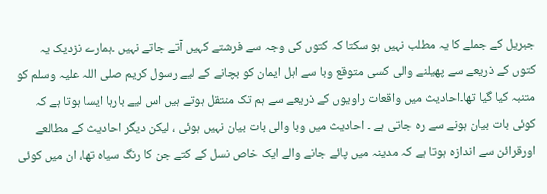جبریل کے جملے کا یہ مطلب نہیں ہو سکتا کہ کتوں کی وجہ سے فرشتے کہیں آتے جاتے نہیں ۔ہمارے نزدیک یہ کتوں کے ذریعے سے پھیلنے والی کسی متوقع وبا سے اہل ایمان کو بچانے کے لیے رسول کریم صلی اللہ علیہ وسلم کو متنبہ کیا گیا تھا۔احادیث میں واقعات راویوں کے ذریعے سے ہم تک منتقل ہوتے ہیں اس لیے بارہا ایسا ہوتا ہے کہ کوئی بات بیان ہونے سے رہ جاتی ہے ۔ احادیث میں وبا والی بات بیان نہیں ہوئی ، لیکن دیگر احادیث کے مطالعے اورقرائن سے اندازہ ہوتا ہے کہ مدینہ میں پائے جانے والے ایک خاص نسل کے کتے جن کا رنگ سیاہ تھا، ان میں کوئی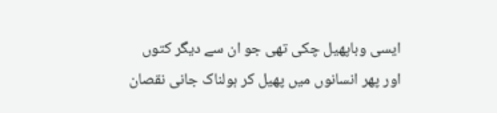ایسی وباپھیل چکی تھی جو ان سے دیگر کتوں اور پھر انسانوں میں پھیل کر ہولناک جانی نقصان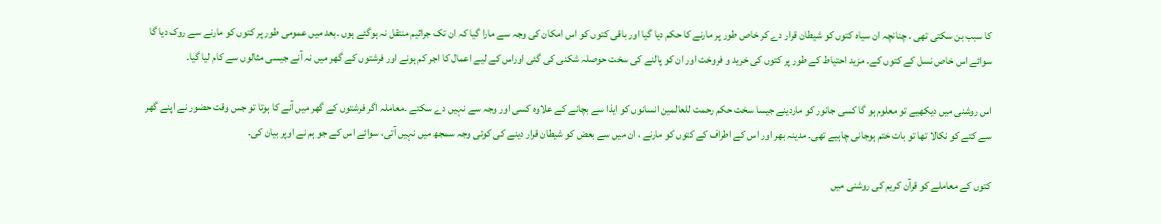کا سبب بن سکتی تھی ۔ چنانچہ ان سیاہ کتوں کو شیطان قرار دے کر خاص طور پر مارنے کا حکم دیا گیا اور باقی کتوں کو اس امکان کی وجہ سے مارا گیا کہ ان تک جراثیم منتقل نہ ہوگئے ہوں ۔بعد میں عمومی طور پر کتوں کو مارنے سے روک دیا گا سوائے اس خاص نسل کے کتوں کے۔ مزید احتیاط کے طور پر کتوں کی خرید و فروخت اور ان کو پالنے کی سخت حوصلہ شکنی کی گئی اوراس کے لیے اعمال کا اجر کم ہونے اور فرشتوں کے گھر میں نہ آنے جیسی مثالوں سے کام لیا گیا۔

اس روشنی میں دیکھیے تو معلوم ہو گا کسی جانور کو ماردینے جیسا سخت حکم رحمت للعالمین انسانوں کو ایذا سے بچانے کے علاوہ کسی اور وجہ سے نہیں دے سکتے ۔معاملہ اگر فرشتوں کے گھر میں آنے کا ہوتا تو جس وقت حضور نے اپنے گھر سے کتے کو نکالا تھا تو بات ختم ہوجانی چاہیے تھی۔ مدینہ بھر اور اس کے اطراف کے کتوں کو مارنے ، ان میں سے بعض کو شیطان قرار دینے کی کوئی وجہ سمجھ میں نہیں آتی، سوائے اس کے جو ہم نے اوپر بیان کی۔

کتوں کے معاملے کو قرآن کریم کی روشنی میں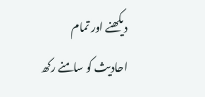دیکھنے اور تمام احادیث کو سامنے رکھ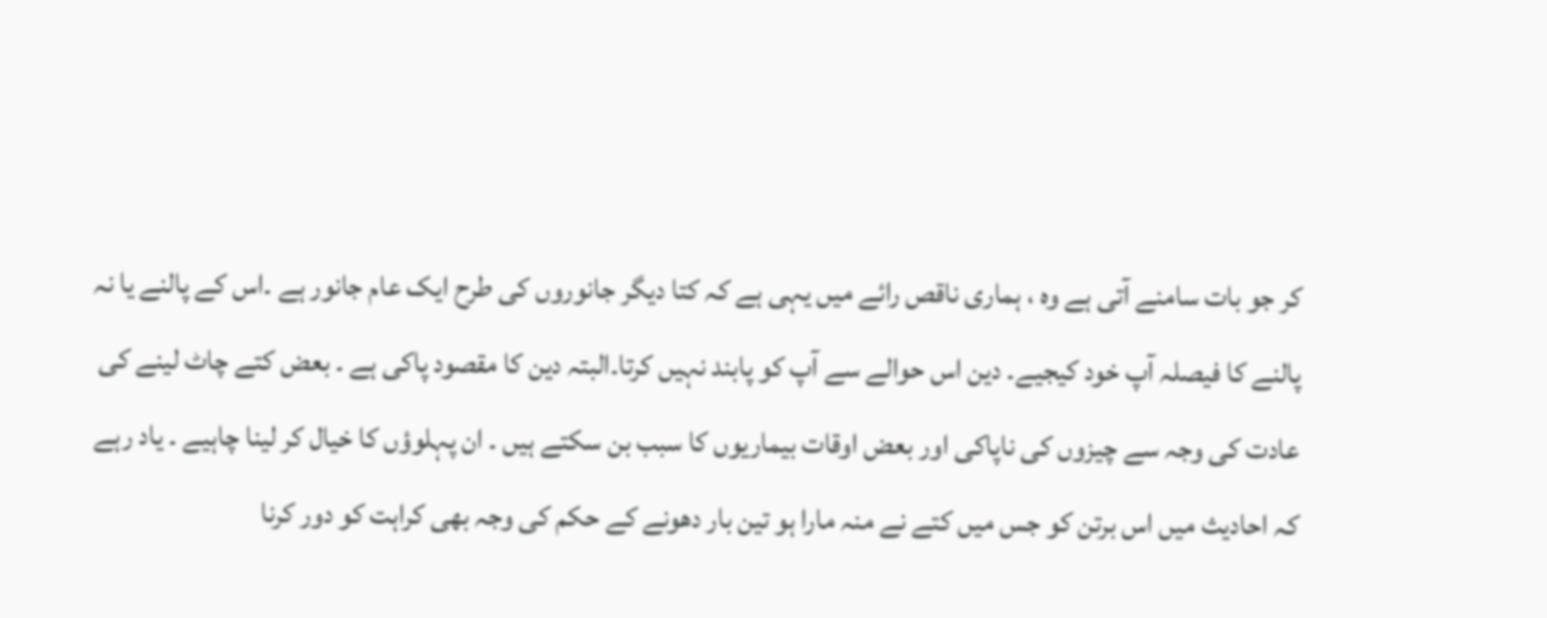کر جو بات سامنے آتی ہے وہ ، ہماری ناقص رائے میں یہی ہے کہ کتا دیگر جانوروں کی طرح ایک عام جانور ہے ۔اس کے پالنے یا نہ پالنے کا فیصلہ آپ خود کیجیے۔ دین اس حوالے سے آپ کو پابند نہیں کرتا۔البتہ دین کا مقصود پاکی ہے ۔ بعض کتے چاٹ لینے کی عادت کی وجہ سے چیزوں کی ناپاکی اور بعض اوقات بیماریوں کا سبب بن سکتے ہیں ۔ ان پہلوؤں کا خیال کر لینا چاہیے ۔ یاد رہے کہ احادیث میں اس برتن کو جس میں کتے نے منہ مارا ہو تین بار دھونے کے حکم کی وجہ بھی کراہت کو دور کرنا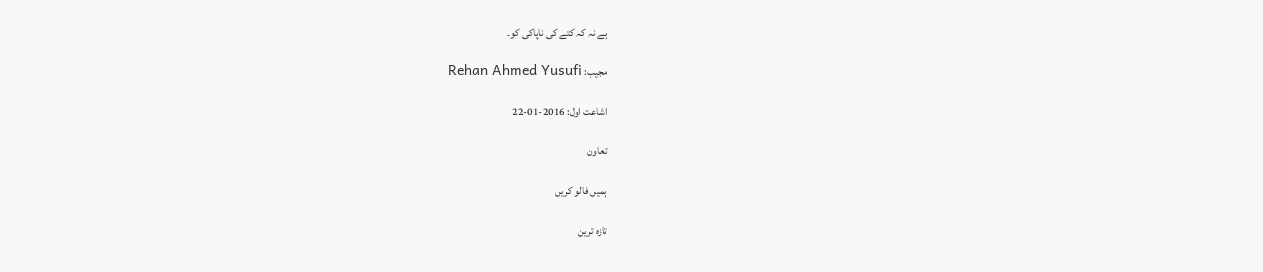ہے نہ کہ کتے کی ناپاکی کو۔

مجیب: Rehan Ahmed Yusufi

اشاعت اول: 2016-01-22

تعاون

ہمیں فالو کریں

تازہ ترین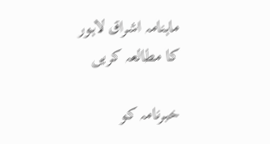ماہنامہ اشراق لاہور کا مطالعہ کریں

خبرنامہ کو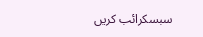سبسکرائب کریں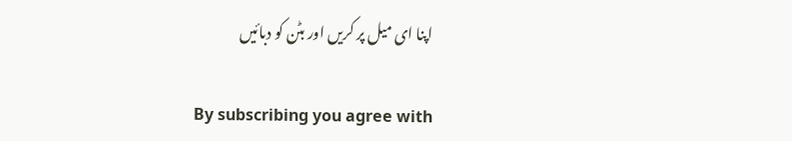اپنا ای میل پر کریں اور بٹن کو دبائیں

By subscribing you agree with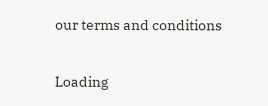our terms and conditions

Loading